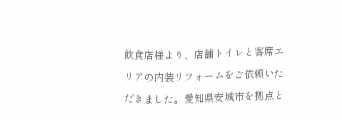飲食店様より、店舗トイレと客席エリアの内装リフォームをご依頼いただきました。愛知県安城市を拠点と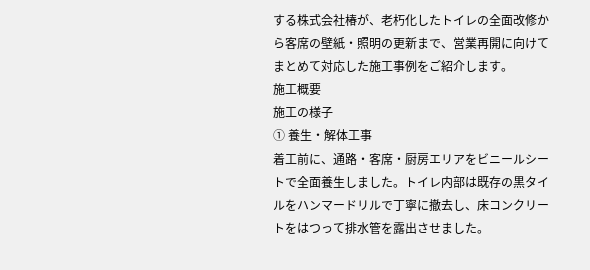する株式会社椿が、老朽化したトイレの全面改修から客席の壁紙・照明の更新まで、営業再開に向けてまとめて対応した施工事例をご紹介します。
施工概要
施工の様子
① 養生・解体工事
着工前に、通路・客席・厨房エリアをビニールシートで全面養生しました。トイレ内部は既存の黒タイルをハンマードリルで丁寧に撤去し、床コンクリートをはつって排水管を露出させました。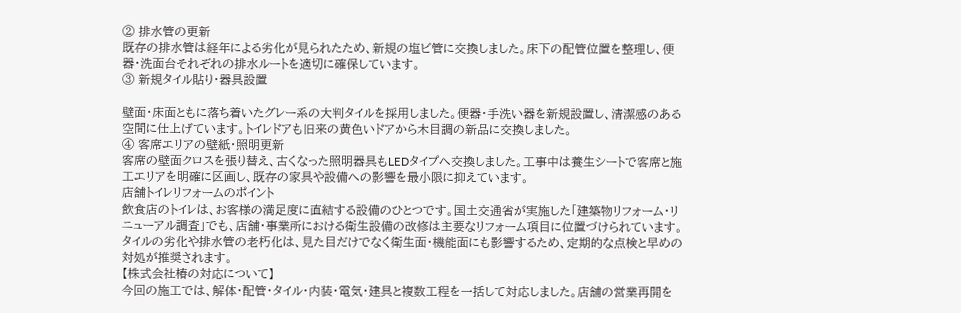② 排水管の更新
既存の排水管は経年による劣化が見られたため、新規の塩ビ管に交換しました。床下の配管位置を整理し、便器・洗面台それぞれの排水ルートを適切に確保しています。
③ 新規タイル貼り・器具設置

壁面・床面ともに落ち着いたグレー系の大判タイルを採用しました。便器・手洗い器を新規設置し、清潔感のある空間に仕上げています。トイレドアも旧来の黄色いドアから木目調の新品に交換しました。
④ 客席エリアの壁紙・照明更新
客席の壁面クロスを張り替え、古くなった照明器具もLEDタイプへ交換しました。工事中は養生シートで客席と施工エリアを明確に区画し、既存の家具や設備への影響を最小限に抑えています。
店舗トイレリフォームのポイント
飲食店のトイレは、お客様の満足度に直結する設備のひとつです。国土交通省が実施した「建築物リフォーム・リニューアル調査」でも、店舗・事業所における衛生設備の改修は主要なリフォーム項目に位置づけられています。タイルの劣化や排水管の老朽化は、見た目だけでなく衛生面・機能面にも影響するため、定期的な点検と早めの対処が推奨されます。
【株式会社椿の対応について】
今回の施工では、解体・配管・タイル・内装・電気・建具と複数工程を一括して対応しました。店舗の営業再開を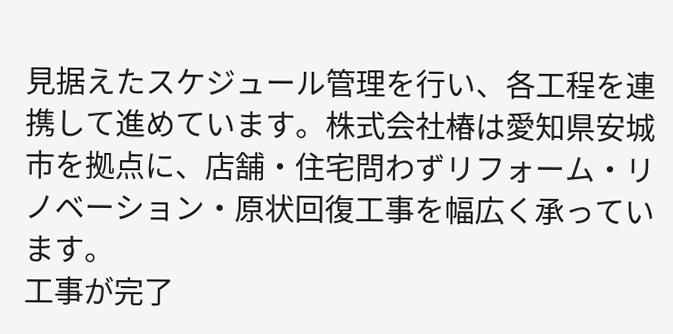見据えたスケジュール管理を行い、各工程を連携して進めています。株式会社椿は愛知県安城市を拠点に、店舗・住宅問わずリフォーム・リノベーション・原状回復工事を幅広く承っています。
工事が完了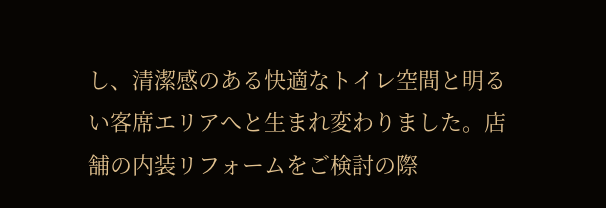し、清潔感のある快適なトイレ空間と明るい客席エリアへと生まれ変わりました。店舗の内装リフォームをご検討の際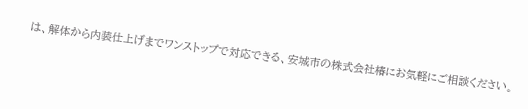は、解体から内装仕上げまでワンストップで対応できる、安城市の株式会社椿にお気軽にご相談ください。